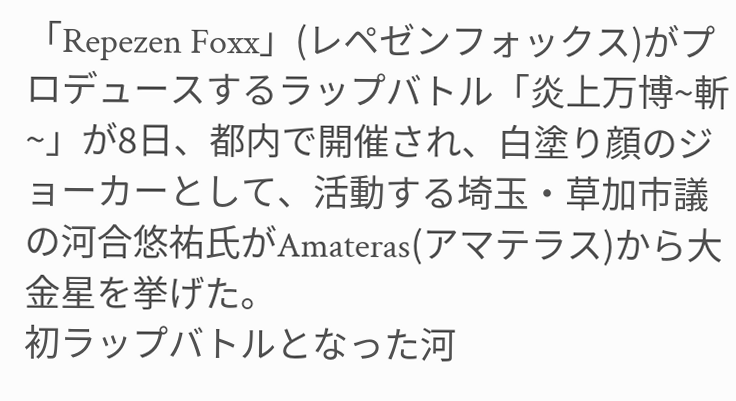「Repezen Foxx」(レペゼンフォックス)がプロデュースするラップバトル「炎上万博~斬~」が8日、都内で開催され、白塗り顔のジョーカーとして、活動する埼玉・草加市議の河合悠祐氏がAmateras(アマテラス)から大金星を挙げた。
初ラップバトルとなった河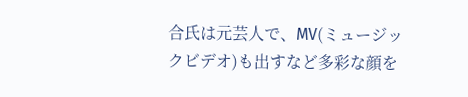合氏は元芸人で、MV(ミュージックビデオ)も出すなど多彩な顔を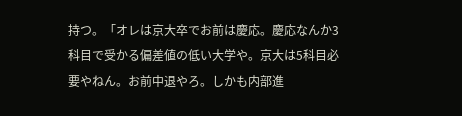持つ。「オレは京大卒でお前は慶応。慶応なんか3科目で受かる偏差値の低い大学や。京大は5科目必要やねん。お前中退やろ。しかも内部進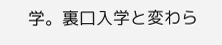学。裏口入学と変わら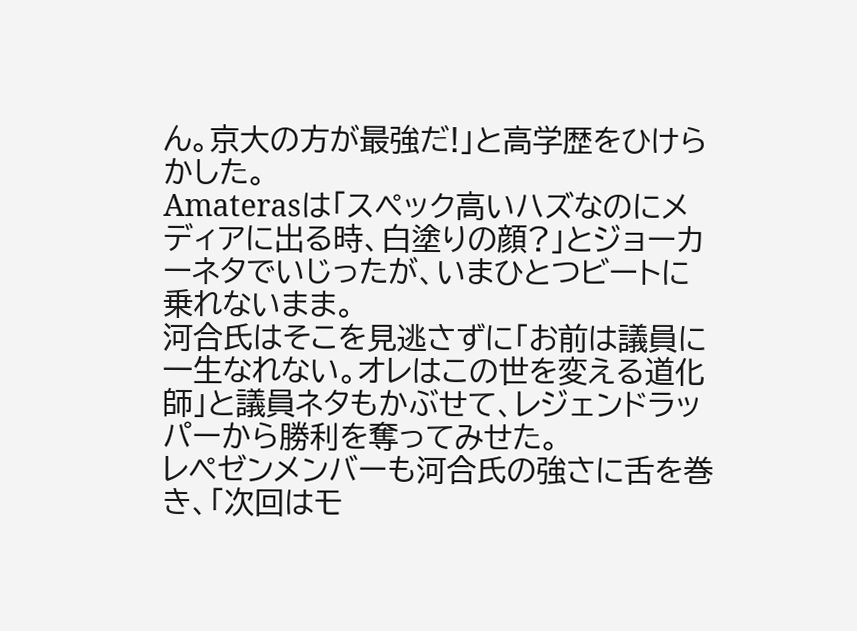ん。京大の方が最強だ!」と高学歴をひけらかした。
Amaterasは「スペック高いハズなのにメディアに出る時、白塗りの顔?」とジョーカーネタでいじったが、いまひとつビートに乗れないまま。
河合氏はそこを見逃さずに「お前は議員に一生なれない。オレはこの世を変える道化師」と議員ネタもかぶせて、レジェンドラッパーから勝利を奪ってみせた。
レペゼンメンバーも河合氏の強さに舌を巻き、「次回はモ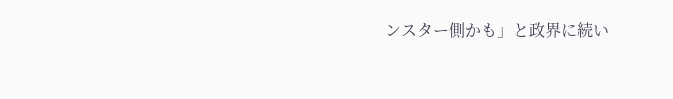ンスター側かも」と政界に続い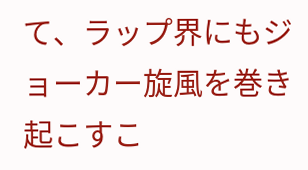て、ラップ界にもジョーカー旋風を巻き起こすこ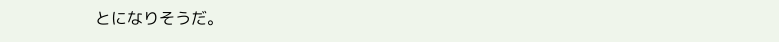とになりそうだ。